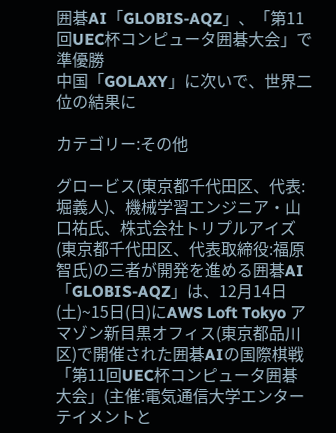囲碁AI「GLOBIS-AQZ」、「第11回UEC杯コンピュータ囲碁大会」で準優勝
中国「GOLAXY」に次いで、世界二位の結果に

カテゴリー:その他

グロービス(東京都千代田区、代表:堀義人)、機械学習エンジニア・山口祐氏、株式会社トリプルアイズ(東京都千代田区、代表取締役:福原智氏)の三者が開発を進める囲碁AI「GLOBIS-AQZ」は、12月14日(土)~15日(日)にAWS Loft Tokyo アマゾン新目黒オフィス(東京都品川区)で開催された囲碁AIの国際棋戦「第11回UEC杯コンピュータ囲碁大会」(主催:電気通信大学エンターテイメントと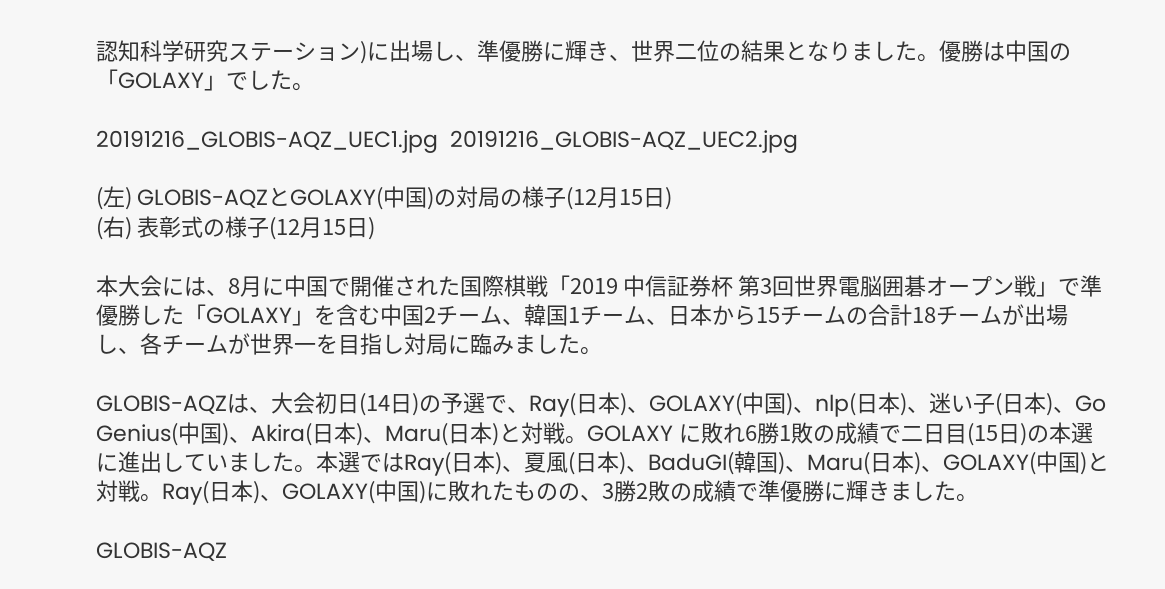認知科学研究ステーション)に出場し、準優勝に輝き、世界二位の結果となりました。優勝は中国の「GOLAXY」でした。

20191216_GLOBIS-AQZ_UEC1.jpg  20191216_GLOBIS-AQZ_UEC2.jpg

(左) GLOBIS-AQZとGOLAXY(中国)の対局の様子(12月15日)
(右) 表彰式の様子(12月15日)

本大会には、8月に中国で開催された国際棋戦「2019 中信証券杯 第3回世界電脳囲碁オープン戦」で準優勝した「GOLAXY」を含む中国2チーム、韓国1チーム、日本から15チームの合計18チームが出場し、各チームが世界一を目指し対局に臨みました。

GLOBIS-AQZは、大会初日(14日)の予選で、Ray(日本)、GOLAXY(中国)、nlp(日本)、迷い子(日本)、Go Genius(中国)、Akira(日本)、Maru(日本)と対戦。GOLAXY に敗れ6勝1敗の成績で二日目(15日)の本選に進出していました。本選ではRay(日本)、夏風(日本)、BaduGI(韓国)、Maru(日本)、GOLAXY(中国)と対戦。Ray(日本)、GOLAXY(中国)に敗れたものの、3勝2敗の成績で準優勝に輝きました。

GLOBIS-AQZ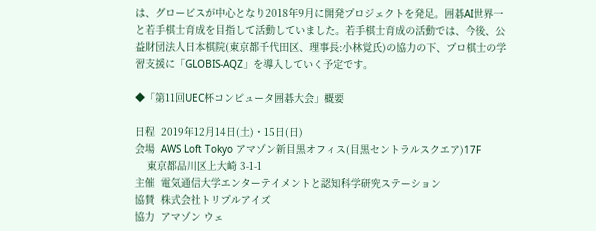は、グロービスが中心となり2018年9月に開発プロジェクトを発足。囲碁AI世界一と若手棋士育成を目指して活動していました。若手棋士育成の活動では、今後、公益財団法人日本棋院(東京都千代田区、理事長:小林覚氏)の協力の下、プロ棋士の学習支援に「GLOBIS-AQZ」を導入していく予定です。

◆「第11回UEC杯コンピュータ囲碁大会」概要

日程  2019年12月14日(土)・15日(日)
会場  AWS Loft Tokyo アマゾン新目黒オフィス(目黒セントラルスクエア)17F
    東京都品川区上大崎 3-1-1
主催  電気通信大学エンターテイメントと認知科学研究ステーション
協賛  株式会社トリプルアイズ
協力  アマゾン ウェ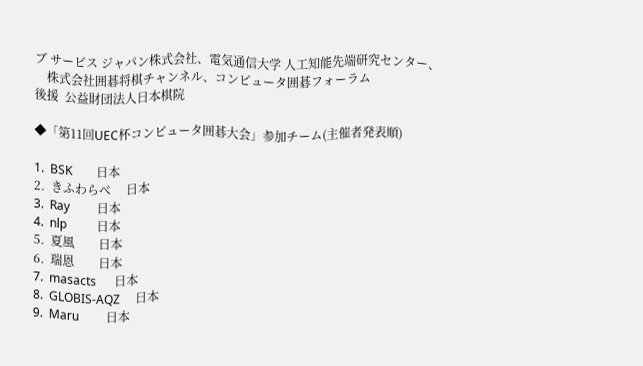ブ サービス ジャパン株式会社、電気通信大学 人工知能先端研究センター、
    株式会社囲碁将棋チャンネル、コンピュータ囲碁フォーラム
後援  公益財団法人日本棋院

◆「第11回UEC杯コンピュータ囲碁大会」参加チーム(主催者発表順)

1.  BSK        日本
2.  きふわらべ     日本
3.  Ray         日本
4.  nlp          日本
5.  夏風        日本
6.  瑞恩        日本
7.  masacts      日本
8.  GLOBIS-AQZ     日本
9.  Maru         日本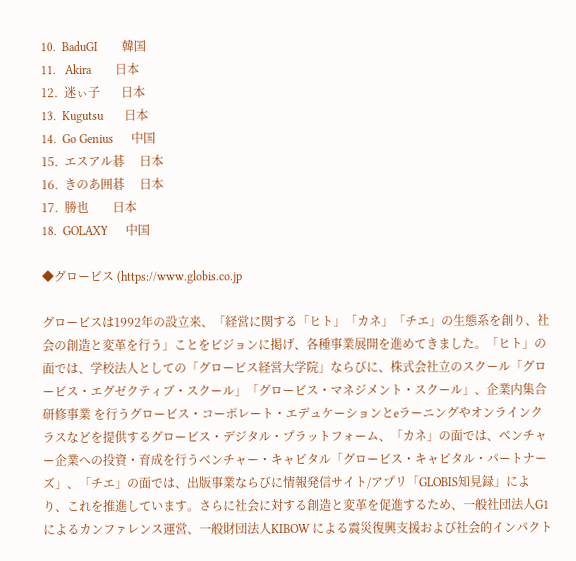10.  BaduGI        韓国
11.   Akira        日本
12.  迷ぃ子       日本
13.  Kugutsu       日本
14.  Go Genius      中国
15.  エスアル碁     日本
16.  きのあ囲碁     日本
17.  勝也        日本
18.  GOLAXY      中国

◆グロービス (https://www.globis.co.jp

グロービスは1992年の設立来、「経営に関する「ヒト」「カネ」「チエ」の生態系を創り、社会の創造と変革を行う」ことをビジョンに掲げ、各種事業展開を進めてきました。「ヒト」の面では、学校法人としての「グロービス経営大学院」ならびに、株式会社立のスクール「グロービス・エグゼクティブ・スクール」「グロービス・マネジメント・スクール」、企業内集合研修事業 を行うグロービス・コーポレート・エデュケーションとeラーニングやオンラインクラスなどを提供するグロービス・デジタル・プラットフォーム、「カネ」の面では、ベンチャー企業への投資・育成を行うベンチャー・キャピタル「グロービス・キャピタル・パートナーズ」、「チエ」の面では、出版事業ならびに情報発信サイト/アプリ「GLOBIS知見録」により、これを推進しています。さらに社会に対する創造と変革を促進するため、一般社団法人G1によるカンファレンス運営、一般財団法人KIBOW による震災復興支援および社会的インパクト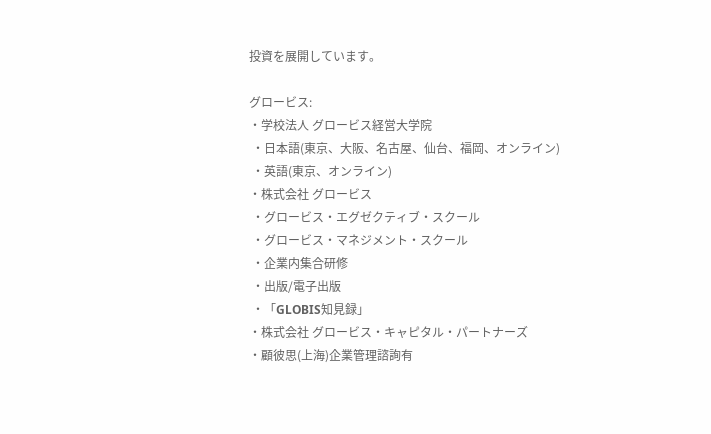投資を展開しています。

グロービス:
・学校法人 グロービス経営大学院
 ・日本語(東京、大阪、名古屋、仙台、福岡、オンライン)
 ・英語(東京、オンライン)
・株式会社 グロービス
 ・グロービス・エグゼクティブ・スクール
 ・グロービス・マネジメント・スクール
 ・企業内集合研修
 ・出版/電子出版
 ・「GLOBIS知見録」
・株式会社 グロービス・キャピタル・パートナーズ
・顧彼思(上海)企業管理諮詢有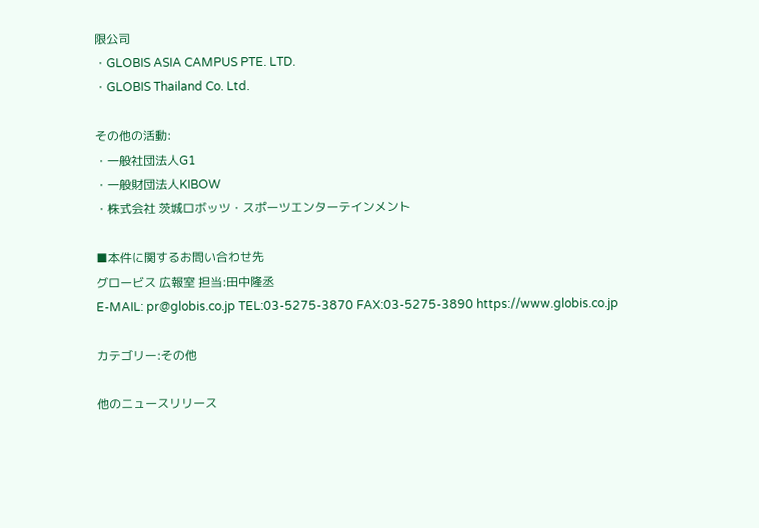限公司
・GLOBIS ASIA CAMPUS PTE. LTD.
・GLOBIS Thailand Co. Ltd.

その他の活動:
・一般社団法人G1
・一般財団法人KIBOW
・株式会社 茨城ロボッツ・スポーツエンターテインメント

■本件に関するお問い合わせ先
グロービス 広報室 担当:田中隆丞
E-MAIL: pr@globis.co.jp TEL:03-5275-3870 FAX:03-5275-3890 https://www.globis.co.jp

カテゴリー:その他

他のニュースリリース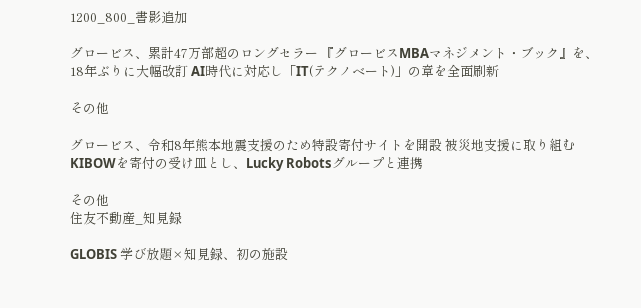1200_800_書影追加

グロービス、累計47万部超のロングセラー 『グロービスMBAマネジメント・ブック』を、18年ぶりに大幅改訂 AI時代に対応し「IT(テクノベート)」の章を全面刷新

その他

グロービス、令和8年熊本地震支援のため特設寄付サイトを開設 被災地支援に取り組むKIBOWを寄付の受け皿とし、Lucky Robotsグループと連携

その他
住友不動産_知見録

GLOBIS 学び放題×知見録、初の施設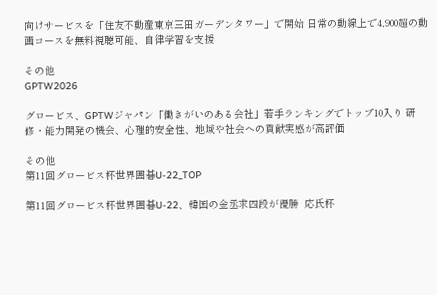向けサービスを「住友不動産東京三田ガーデンタワー」で開始 日常の動線上で4,900超の動画コースを無料視聴可能、自律学習を支援

その他
GPTW2026

グロービス、GPTWジャパン「働きがいのある会社」若手ランキングでトップ10入り 研修・能力開発の機会、心理的安全性、地域や社会への貢献実感が高評価

その他
第11回グロービス杯世界囲碁U-22_TOP

第11回グロービス杯世界囲碁U-22、韓国の金丞求四段が優勝  応氏杯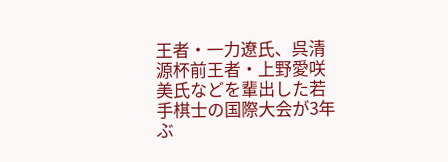王者・一力遼氏、呉清源杯前王者・上野愛咲美氏などを輩出した若手棋士の国際大会が3年ぶ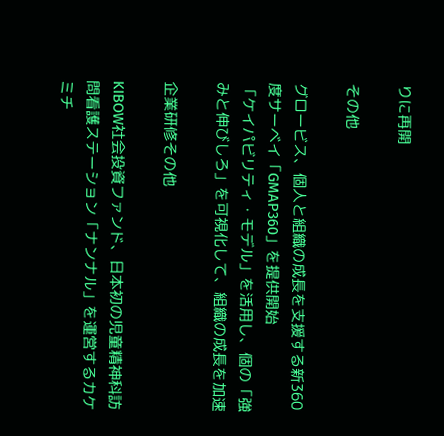りに再開

その他

グロービス、個人と組織の成長を支援する新360度サーベイ「GMAP360」を提供開始
「ケイパビリティ・モデル」を活用し、個の「強みと伸びしろ」を可視化して、組織の成長を加速

企業研修その他

KIBOW社会投資ファンド、日本初の児童精神科訪問看護ステーション「ナンナル」を運営するカケミチ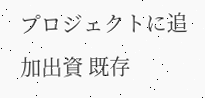プロジェクトに追加出資 既存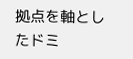拠点を軸としたドミ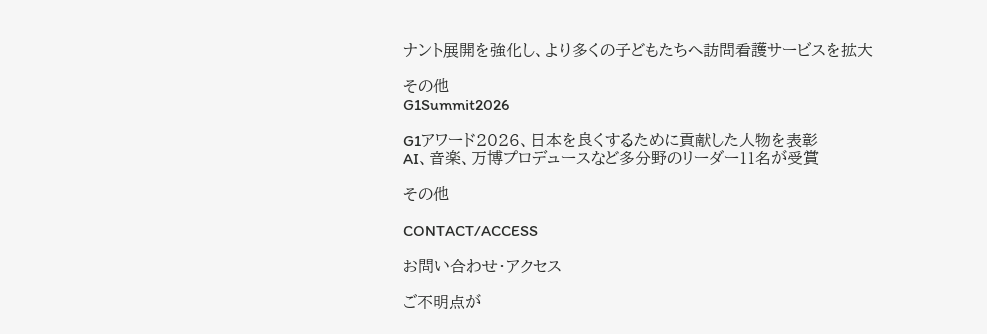ナント展開を強化し、より多くの子どもたちへ訪問看護サービスを拡大

その他
G1Summit2026

G1アワード2026、日本を良くするために貢献した人物を表彰
AI、音楽、万博プロデュースなど多分野のリーダー11名が受賞

その他

CONTACT/ACCESS

お問い合わせ・アクセス

ご不明点が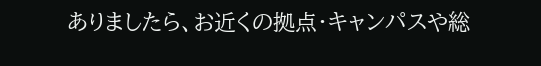ありましたら、お近くの拠点・キャンパスや総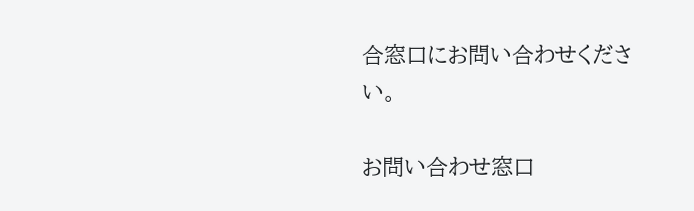合窓口にお問い合わせください。

お問い合わせ窓口